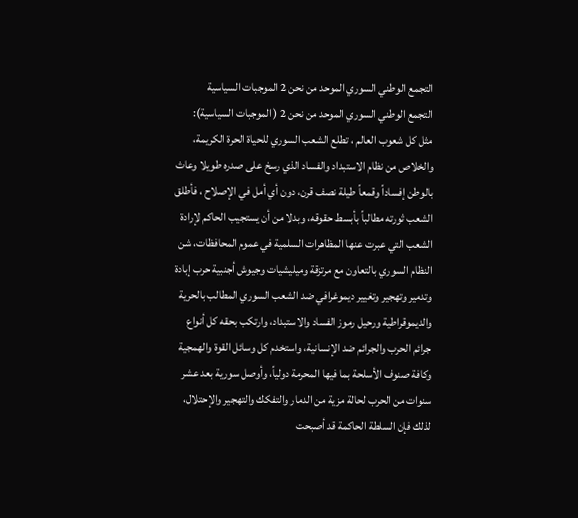التجمع الوطني السوري الموحد من نحن 2 الموجبات السياسية
التجمع الوطني السوري الموحد من نحن 2 ( الموجبات السياسية):
مثل كل شعوب العالم ، تطلع الشعب السوري للحياة الحرة الكريمة، والخلاص من نظام الاستبداد والفساد الذي رسخ على صدره طويلا وعاث بالوطن إفساداً وقمعاً طيلة نصف قرن، دون أي أمل في الإصلاح ، فأطلق الشعب ثورته مطالباً بأبسط حقوقه، وبدلا من أن يستجيب الحاكم لإرادة الشعب التي عبرت عنها المظاهرات السلمية في عموم المحافظات، شن النظام السوري بالتعاون مع مرتزقة وميليشيات وجيوش أجنبية حرب إبادة وتدمير وتهجير وتغيير ديموغرافي ضد الشعب السوري المطالب بالحرية والديموقراطية ورحيل رموز الفساد والاستبداد، وارتكب بحقه كل أنواع جرائم الحرب والجرائم ضد الإنسانية، واستخدم كل وسائل القوة والهمجية وكافة صنوف الأسلحة بما فيها المحرمة دولياً، وأوصل سورية بعد عشر سنوات من الحرب لحالة مزية من الدمار والتفكك والتهجير والإحتلال، لذلك فإن السلطة الحاكمة قد أصبحت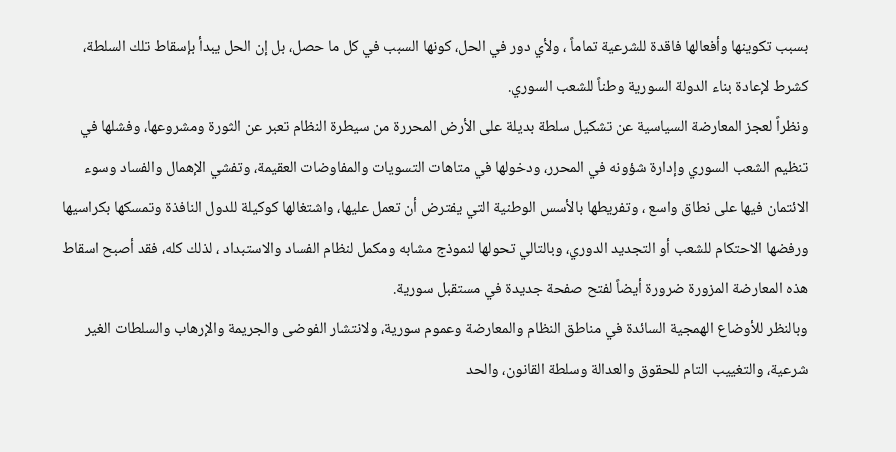بسبب تكوينها وأفعالها فاقدة للشرعية تماماً ، ولأي دور في الحل، كونها السبب في كل ما حصل، بل إن الحل يبدأ بإسقاط تلك السلطة، كشرط لإعادة بناء الدولة السورية وطناً للشعب السوري.
ونظراً لعجز المعارضة السياسية عن تشكيل سلطة بديلة على الأرض المحررة من سيطرة النظام تعبر عن الثورة ومشروعها، وفشلها في تنظيم الشعب السوري وإدارة شؤونه في المحرر، ودخولها في متاهات التسويات والمفاوضات العقيمة، وتفشي الإهمال والفساد وسوء الائتمان فيها على نطاق واسع ، وتفريطها بالأسس الوطنية التي يفترض أن تعمل عليها، واشتغالها كوكيلة للدول النافذة وتمسكها بكراسيها ورفضها الاحتكام للشعب أو التجديد الدوري، وبالتالي تحولها لنموذج مشابه ومكمل لنظام الفساد والاستبداد ، لذلك كله، فقد أصبح اسقاط هذه المعارضة المزورة ضرورة أيضاً لفتح صفحة جديدة في مستقبل سورية.
وبالنظر للأوضاع الهمجية السائدة في مناطق النظام والمعارضة وعموم سورية، ولانتشار الفوضى والجريمة والإرهاب والسلطات الغير شرعية، والتغييب التام للحقوق والعدالة وسلطة القانون، والحد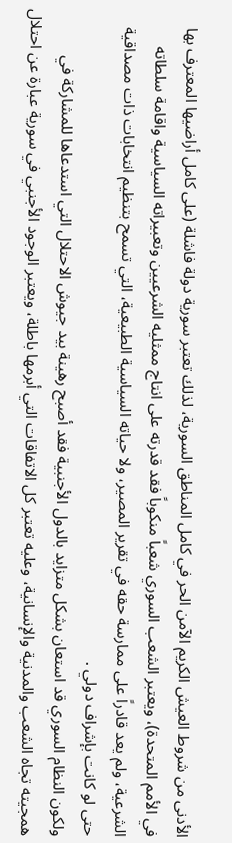الأدنى من شروط العيش الكريم الآمن الحر في كامل المناطق السورية، لذلك تعتبر سورية دولة فاشلة (على كامل أراضيها المعترف بها في الأمم المتحدة)، ويعتبر الشعب السوري شعباً منكوباً فقد قدرته على انتاج ممثليه الشرعيين وتعبيراته السياسية واقامة سلطاته الشرعية، ولم يعد قادراً على ممارسة حقه في تقرير المصير، ولا حياته السياسية الطبيعية، التي تسمح بتنظيم انتخابات ذات مصداقية حتى لو كانت بإشراف دولي .
ولكون النظام السوري قد استعان بشكل متزايد بالدول الأجنبية فقد أصبح رهينة بيد جيوش الاحتلال التي استدعاها للمشاركة في همجيته تجاه الشعب والمدنية والإنسانية، وعليه تعتبر كل الاتفاقات التي أبرمها باطلة، ويعتبر الوجود الأجنبي في سورية عبارة عن احتلال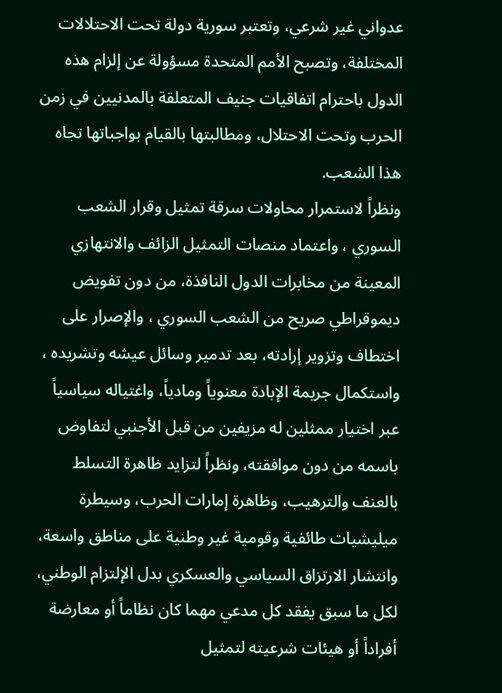عدواني غير شرعي، وتعتبر سورية دولة تحت الاحتلالات المختلفة، وتصبح الأمم المتحدة مسؤولة عن إلزام هذه الدول باحترام اتفاقيات جنيف المتعلقة بالمدنيين في زمن الحرب وتحت الاحتلال، ومطالبتها بالقيام بواجباتها تجاه هذا الشعب.
ونظراً لاستمرار محاولات سرقة تمثيل وقرار الشعب السوري ، واعتماد منصات التمثيل الزائف والانتهازي المعينة من مخابرات الدول النافذة، من دون تفويض ديموقراطي صريح من الشعب السوري ، والإصرار على اختطاف وتزوير إرادته، بعد تدمير وسائل عيشه وتشريده ، واستكمال جريمة الإبادة معنوياً ومادياً، واغتياله سياسياً عبر اختيار ممثلين له مزيفين من قبل الأجنبي لتفاوض باسمه من دون موافقته، ونظراً لتزايد ظاهرة التسلط بالعنف والترهيب، وظاهرة إمارات الحرب، وسيطرة ميليشيات طائفية وقومية غير وطنية على مناطق واسعة، وانتشار الارتزاق السياسي والعسكري بدل الإلتزام الوطني، لكل ما سبق يفقد كل مدعي مهما كان نظاماً أو معارضة أفراداً أو هيئات شرعيته لتمثيل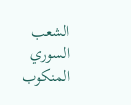الشعب السوري المنكوب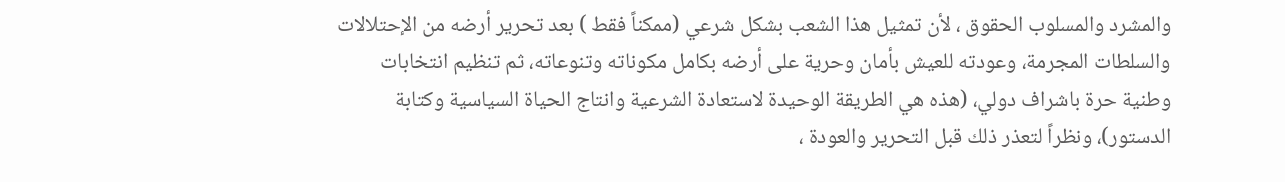والمشرد والمسلوب الحقوق ، لأن تمثيل هذا الشعب بشكل شرعي (ممكناً فقط ) بعد تحرير أرضه من الإحتلالات والسلطات المجرمة، وعودته للعيش بأمان وحرية على أرضه بكامل مكوناته وتنوعاته، ثم تنظيم انتخابات وطنية حرة باشراف دولي، (هذه هي الطريقة الوحيدة لاستعادة الشرعية وانتاج الحياة السياسية وكتابة الدستور)، ونظراً لتعذر ذلك قبل التحرير والعودة ،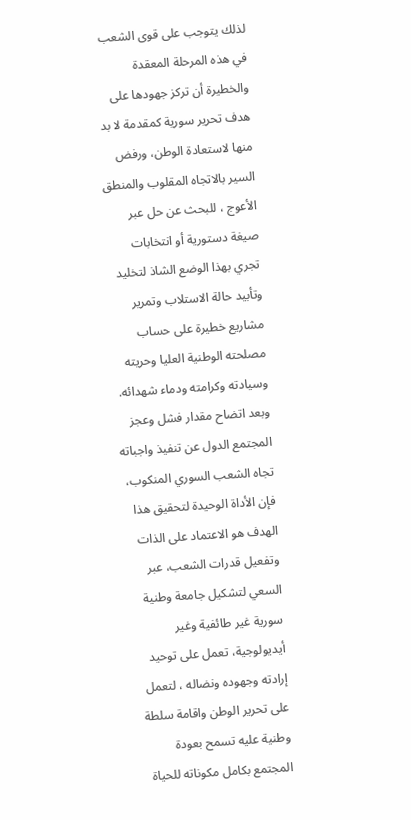لذلك يتوجب على قوى الشعب في هذه المرحلة المعقدة والخطيرة أن تركز جهودها على هدف تحرير سورية كمقدمة لا بد منها لاستعادة الوطن، ورفض السير بالاتجاه المقلوب والمنطق الأعوج ، للبحث عن حل عبر صيغة دستورية أو انتخابات تجري بهذا الوضع الشاذ لتخليد وتأبيد حالة الاستلاب وتمرير مشاريع خطيرة على حساب مصلحته الوطنية العليا وحريته وسيادته وكرامته ودماء شهدائه.
وبعد اتضاح مقدار فشل وعجز المجتمع الدول عن تنفيذ واجباته تجاه الشعب السوري المنكوب، فإن الأداة الوحيدة لتحقيق هذا الهدف هو الاعتماد على الذات وتفعيل قدرات الشعب، عبر السعي لتشكيل جامعة وطنية سورية غير طائفية وغير أيديولوجية، تعمل على توحيد إرادته وجهوده ونضاله ، لتعمل على تحرير الوطن واقامة سلطة وطنية عليه تسمح بعودة المجتمع بكامل مكوناته للحياة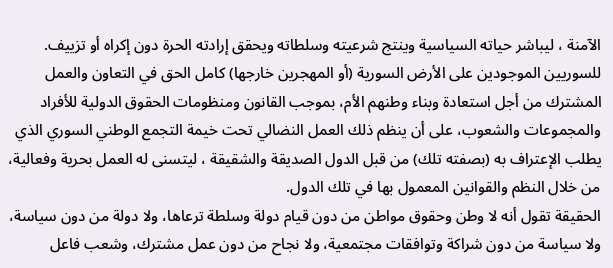الآمنة ، ليباشر حياته السياسية وينتج شرعيته وسلطاته ويحقق إرادته الحرة دون إكراه أو تزييف.
للسوريين الموجودين على الأرض السورية (أو المهجرين خارجها) كامل الحق في التعاون والعمل المشترك من أجل استعادة وبناء وطنهم الأم، بموجب القانون ومنظومات الحقوق الدولية للأفراد والمجموعات والشعوب، على أن ينظم ذلك العمل النضالي تحت خيمة التجمع الوطني السوري الذي يطلب الإعتراف به (بصفته تلك) من قبل الدول الصديقة والشقيقة ، ليتسنى له العمل بحرية وفعالية، من خلال النظم والقوانين المعمول بها في تلك الدول.
الحقيقة تقول أنه لا وطن وحقوق مواطن من دون قيام دولة وسلطة ترعاها، ولا دولة من دون سياسة، ولا سياسة من دون شراكة وتوافقات مجتمعية، ولا نجاح من دون عمل مشترك، وشعب فاعل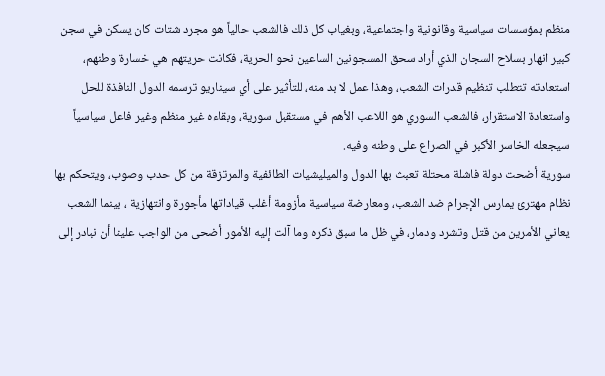منظم بمؤسسات سياسية وقانونية واجتماعية، وبغياب كل ذلك فالشعب حالياً هو مجرد شتات كان يسكن في سجن كبير انهار بسلاح السجان الذي أراد سحق المسجونين الساعين نحو الحرية، فكانت حريتهم هي خسارة وطنهم، استعادته تتطلب تنظيم قدرات الشعب، وهذا عمل لا بد منه، للتأثير على أي سيناريو ترسمه الدول النافذة للحل واستعادة الاستقرار، فالشعب السوري هو اللاعب الأهم في مستقبل سورية، وبقاءه غير منظم وغير فاعل سياسياً سيجعله الخاسر الأكبر في الصراع على وطنه وفيه.
سورية أضحت دولة فاشلة محتلة تعبث بها الدول والميليشيات الطائفية والمرتزقة من كل حدب وصوب، ويتحكم بها نظام مهترئ يمارس الإجرام ضد الشعب، ومعارضة سياسية مأزومة أغلب قياداتها مأجورة وانتهازية ، بينما الشعب يعاني الأمرين من قتل وتشرد ودمار، في ظل ما سبق ذكره وما آلت إليه الأمور أضحى من الواجب علينا أن نبادر إلى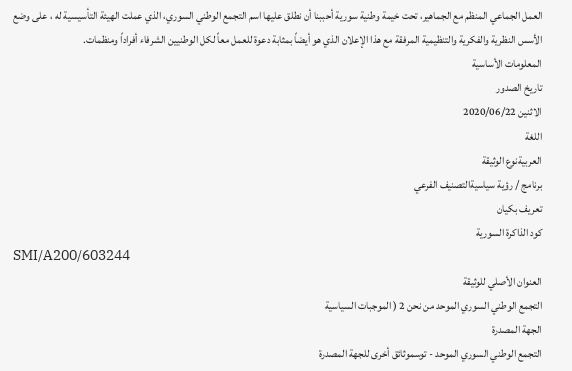العمل الجماعي المنظم مع الجماهير، تحت خيمة وطنية سورية أحببنا أن نطلق عليها اسم التجمع الوطني السوري، الذي عملت الهيئة التأسيسية له ، على وضع الأسس النظرية والفكرية والتنظيمية المرفقة مع هذا الإعلان الذي هو أيضاً بمثابة دعوة للعمل معاً لكل الوطنيين الشرفاء أفراداً ومنظمات.
المعلومات الأساسية
تاريخ الصدور
الاثنين 2020/06/22
اللغة
العربيةنوع الوثيقة
برنامج / رؤية سياسيةالتصنيف الفرعي
تعريف بكيان
كود الذاكرة السورية
SMI/A200/603244
العنوان الأصلي للوثيقة
التجمع الوطني السوري الموحد من نحن 2 ( الموجبات السياسية
الجهة المصدرة
التجمع الوطني السوري الموحد - توسموثائق أخرى للجهة المصدرة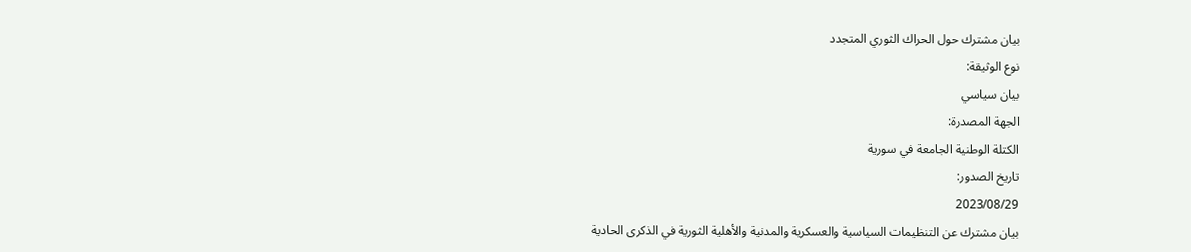بيان مشترك حول الحراك الثوري المتجدد
نوع الوثيقة:
بيان سياسي
الجهة المصدرة:
الكتلة الوطنية الجامعة في سورية
تاريخ الصدور:
2023/08/29
بيان مشترك عن التنظيمات السياسية والعسكرية والمدنية والأهلية الثورية في الذكرى الحادية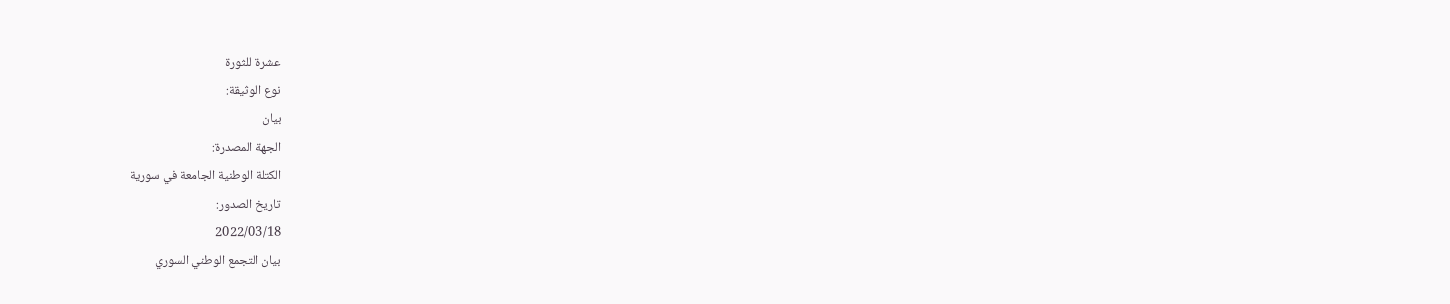عشرة للثورة
نوع الوثيقة:
بيان
الجهة المصدرة:
الكتلة الوطنية الجامعة في سورية
تاريخ الصدور:
2022/03/18
بيان التجمع الوطني السوري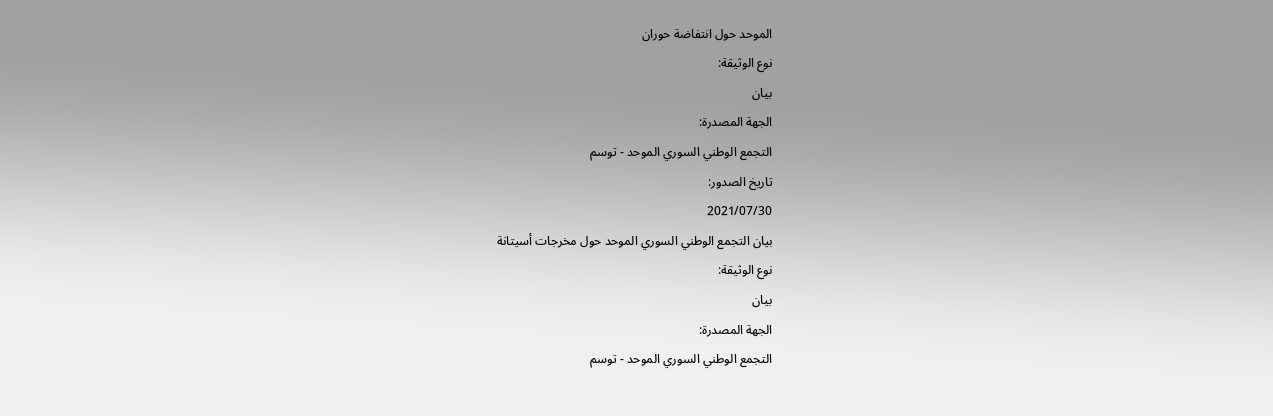الموحد حول انتفاضة حوران
نوع الوثيقة:
بيان
الجهة المصدرة:
التجمع الوطني السوري الموحد - توسم
تاريخ الصدور:
2021/07/30
بيان التجمع الوطني السوري الموحد حول مخرجات أسيتانة
نوع الوثيقة:
بيان
الجهة المصدرة:
التجمع الوطني السوري الموحد - توسم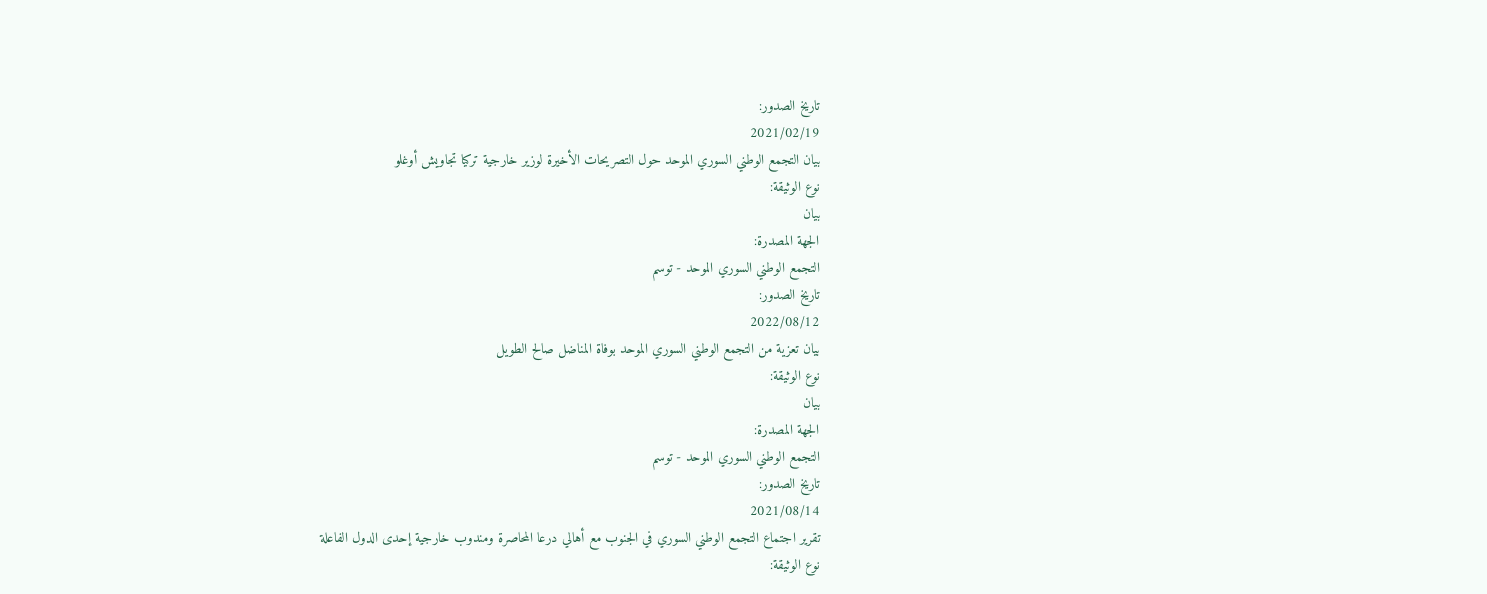تاريخ الصدور:
2021/02/19
بيان التجمع الوطني السوري الموحد حول التصريحات الأخيرة لوزير خارجية تركيا تجاويش أوغلو
نوع الوثيقة:
بيان
الجهة المصدرة:
التجمع الوطني السوري الموحد - توسم
تاريخ الصدور:
2022/08/12
بيان تعزية من التجمع الوطني السوري الموحد بوفاة المناضل صالح الطويل
نوع الوثيقة:
بيان
الجهة المصدرة:
التجمع الوطني السوري الموحد - توسم
تاريخ الصدور:
2021/08/14
تقرير اجتماع التجمع الوطني السوري في الجنوب مع أهالي درعا المحاصرة ومندوب خارجية إحدى الدول الفاعلة
نوع الوثيقة: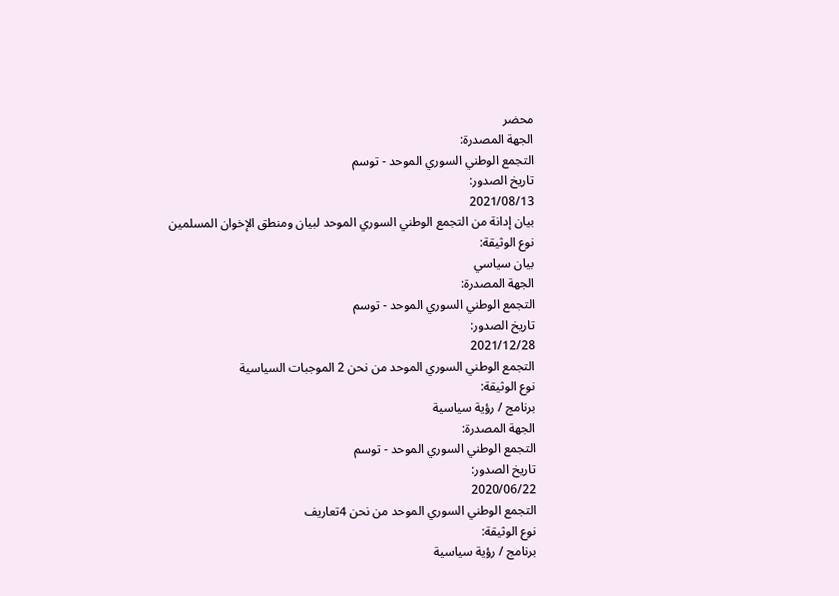محضر
الجهة المصدرة:
التجمع الوطني السوري الموحد - توسم
تاريخ الصدور:
2021/08/13
بيان إدانة من التجمع الوطني السوري الموحد لبيان ومنطق الإخوان المسلمين
نوع الوثيقة:
بيان سياسي
الجهة المصدرة:
التجمع الوطني السوري الموحد - توسم
تاريخ الصدور:
2021/12/28
التجمع الوطني السوري الموحد من نحن 2 الموجبات السياسية
نوع الوثيقة:
برنامج / رؤية سياسية
الجهة المصدرة:
التجمع الوطني السوري الموحد - توسم
تاريخ الصدور:
2020/06/22
التجمع الوطني السوري الموحد من نحن 4تعاريف
نوع الوثيقة:
برنامج / رؤية سياسية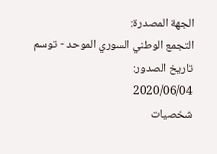الجهة المصدرة:
التجمع الوطني السوري الموحد - توسم
تاريخ الصدور:
2020/06/04
شخصيات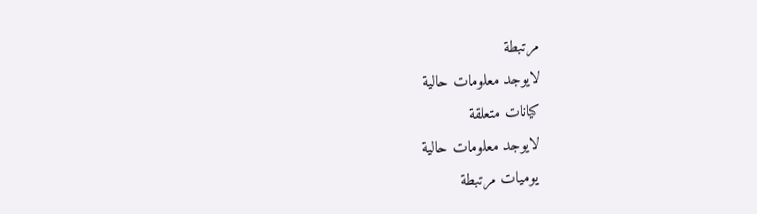مرتبطة
لايوجد معلومات حالية
كيانات متعلقة
لايوجد معلومات حالية
يوميات مرتبطة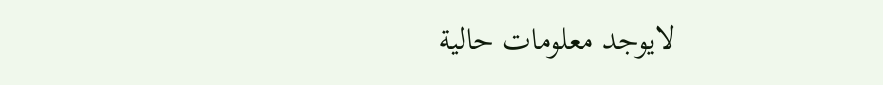لايوجد معلومات حالية